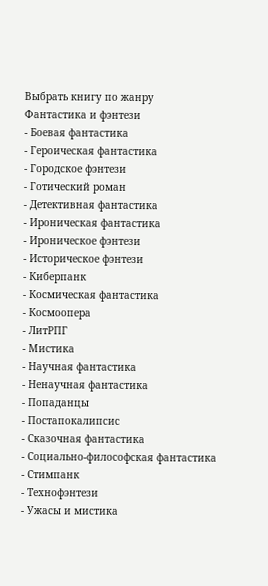Выбрать книгу по жанру
Фантастика и фэнтези
- Боевая фантастика
- Героическая фантастика
- Городское фэнтези
- Готический роман
- Детективная фантастика
- Ироническая фантастика
- Ироническое фэнтези
- Историческое фэнтези
- Киберпанк
- Космическая фантастика
- Космоопера
- ЛитРПГ
- Мистика
- Научная фантастика
- Ненаучная фантастика
- Попаданцы
- Постапокалипсис
- Сказочная фантастика
- Социально-философская фантастика
- Стимпанк
- Технофэнтези
- Ужасы и мистика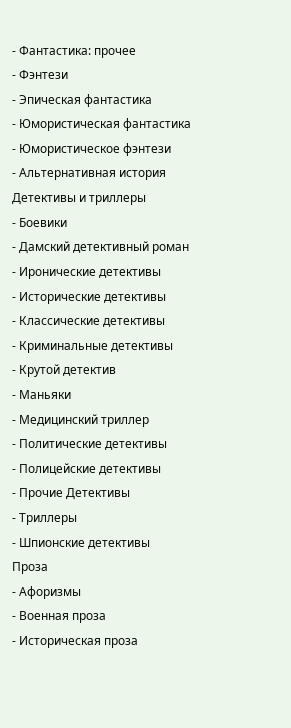- Фантастика: прочее
- Фэнтези
- Эпическая фантастика
- Юмористическая фантастика
- Юмористическое фэнтези
- Альтернативная история
Детективы и триллеры
- Боевики
- Дамский детективный роман
- Иронические детективы
- Исторические детективы
- Классические детективы
- Криминальные детективы
- Крутой детектив
- Маньяки
- Медицинский триллер
- Политические детективы
- Полицейские детективы
- Прочие Детективы
- Триллеры
- Шпионские детективы
Проза
- Афоризмы
- Военная проза
- Историческая проза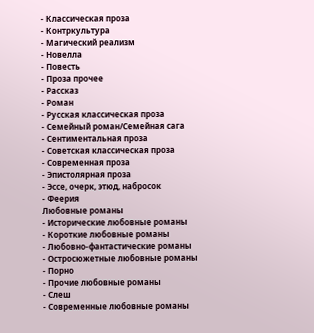- Классическая проза
- Контркультура
- Магический реализм
- Новелла
- Повесть
- Проза прочее
- Рассказ
- Роман
- Русская классическая проза
- Семейный роман/Семейная сага
- Сентиментальная проза
- Советская классическая проза
- Современная проза
- Эпистолярная проза
- Эссе, очерк, этюд, набросок
- Феерия
Любовные романы
- Исторические любовные романы
- Короткие любовные романы
- Любовно-фантастические романы
- Остросюжетные любовные романы
- Порно
- Прочие любовные романы
- Слеш
- Современные любовные романы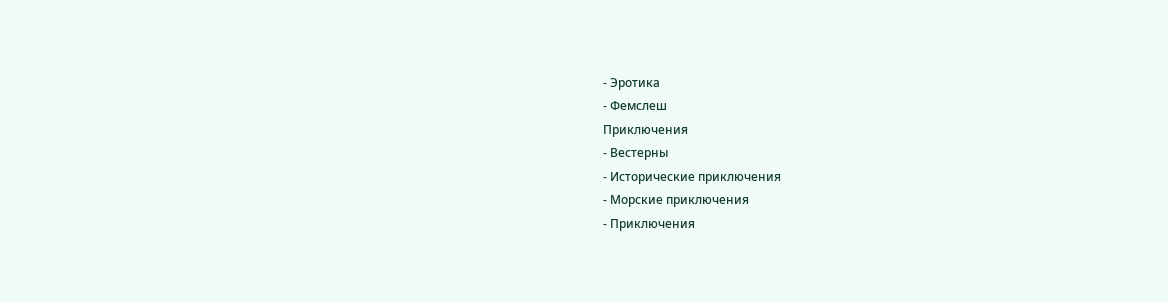- Эротика
- Фемслеш
Приключения
- Вестерны
- Исторические приключения
- Морские приключения
- Приключения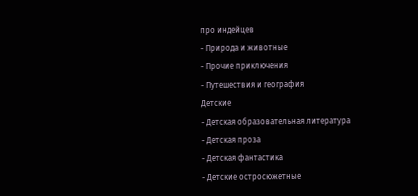про индейцев
- Природа и животные
- Прочие приключения
- Путешествия и география
Детские
- Детская образовательная литература
- Детская проза
- Детская фантастика
- Детские остросюжетные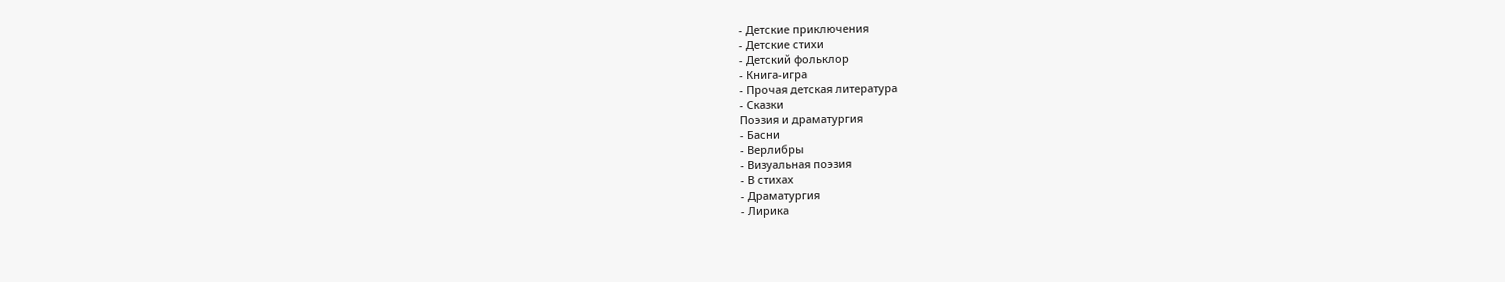- Детские приключения
- Детские стихи
- Детский фольклор
- Книга-игра
- Прочая детская литература
- Сказки
Поэзия и драматургия
- Басни
- Верлибры
- Визуальная поэзия
- В стихах
- Драматургия
- Лирика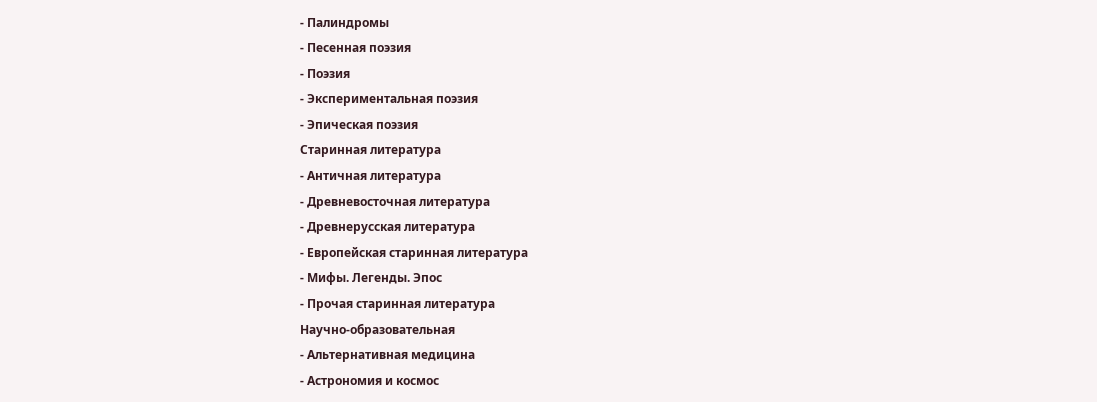- Палиндромы
- Песенная поэзия
- Поэзия
- Экспериментальная поэзия
- Эпическая поэзия
Старинная литература
- Античная литература
- Древневосточная литература
- Древнерусская литература
- Европейская старинная литература
- Мифы. Легенды. Эпос
- Прочая старинная литература
Научно-образовательная
- Альтернативная медицина
- Астрономия и космос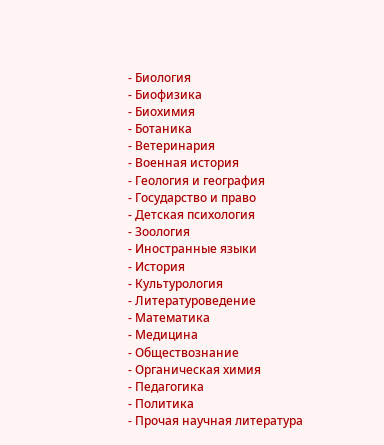- Биология
- Биофизика
- Биохимия
- Ботаника
- Ветеринария
- Военная история
- Геология и география
- Государство и право
- Детская психология
- Зоология
- Иностранные языки
- История
- Культурология
- Литературоведение
- Математика
- Медицина
- Обществознание
- Органическая химия
- Педагогика
- Политика
- Прочая научная литература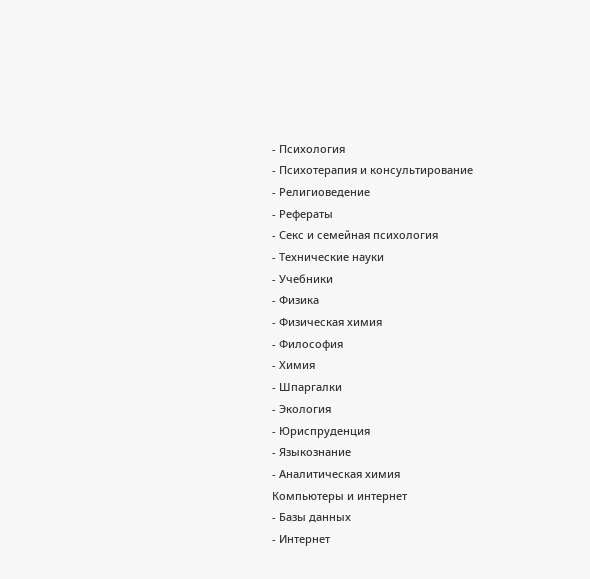- Психология
- Психотерапия и консультирование
- Религиоведение
- Рефераты
- Секс и семейная психология
- Технические науки
- Учебники
- Физика
- Физическая химия
- Философия
- Химия
- Шпаргалки
- Экология
- Юриспруденция
- Языкознание
- Аналитическая химия
Компьютеры и интернет
- Базы данных
- Интернет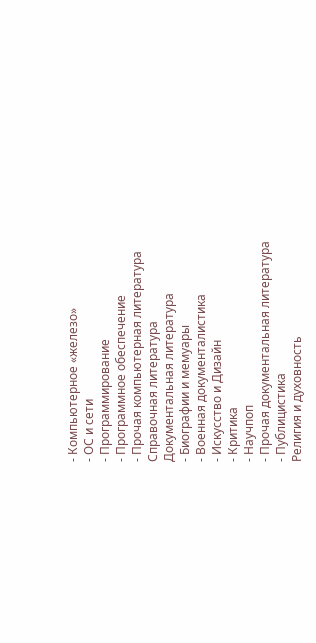- Компьютерное «железо»
- ОС и сети
- Программирование
- Программное обеспечение
- Прочая компьютерная литература
Справочная литература
Документальная литература
- Биографии и мемуары
- Военная документалистика
- Искусство и Дизайн
- Критика
- Научпоп
- Прочая документальная литература
- Публицистика
Религия и духовность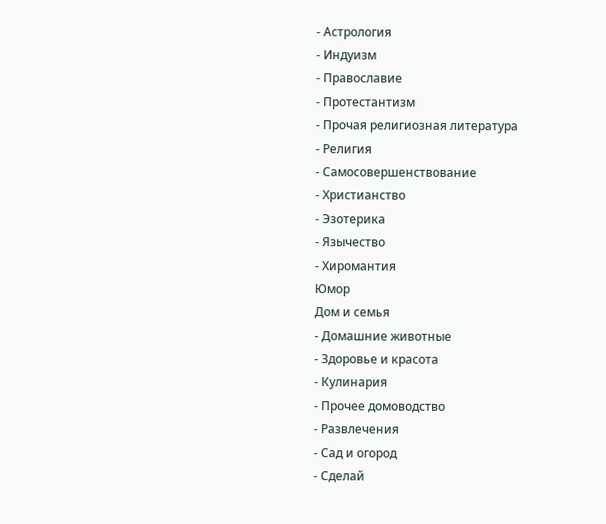- Астрология
- Индуизм
- Православие
- Протестантизм
- Прочая религиозная литература
- Религия
- Самосовершенствование
- Христианство
- Эзотерика
- Язычество
- Хиромантия
Юмор
Дом и семья
- Домашние животные
- Здоровье и красота
- Кулинария
- Прочее домоводство
- Развлечения
- Сад и огород
- Сделай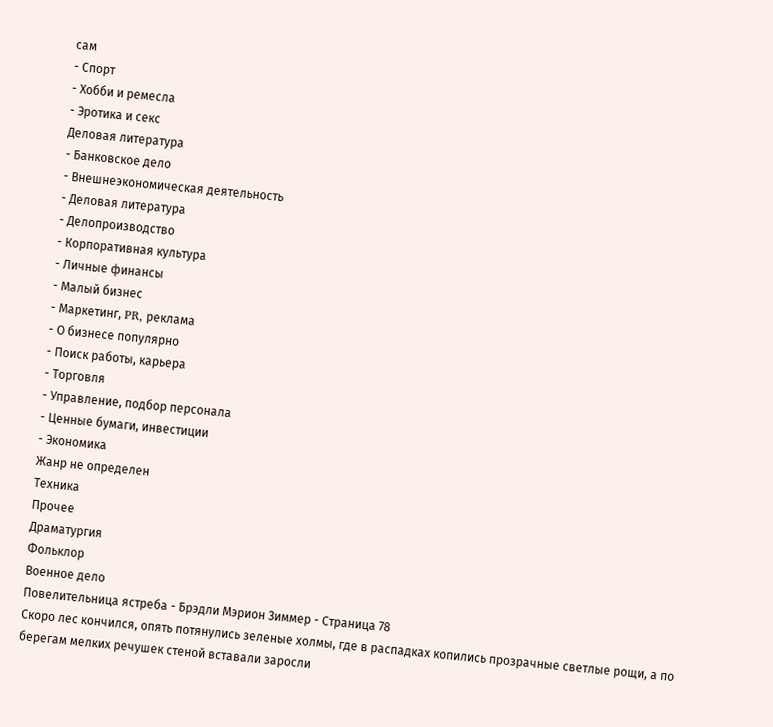сам
- Спорт
- Хобби и ремесла
- Эротика и секс
Деловая литература
- Банковское дело
- Внешнеэкономическая деятельность
- Деловая литература
- Делопроизводство
- Корпоративная культура
- Личные финансы
- Малый бизнес
- Маркетинг, PR, реклама
- О бизнесе популярно
- Поиск работы, карьера
- Торговля
- Управление, подбор персонала
- Ценные бумаги, инвестиции
- Экономика
Жанр не определен
Техника
Прочее
Драматургия
Фольклор
Военное дело
Повелительница ястреба - Брэдли Мэрион Зиммер - Страница 78
Скоро лес кончился, опять потянулись зеленые холмы, где в распадках копились прозрачные светлые рощи, а по берегам мелких речушек стеной вставали заросли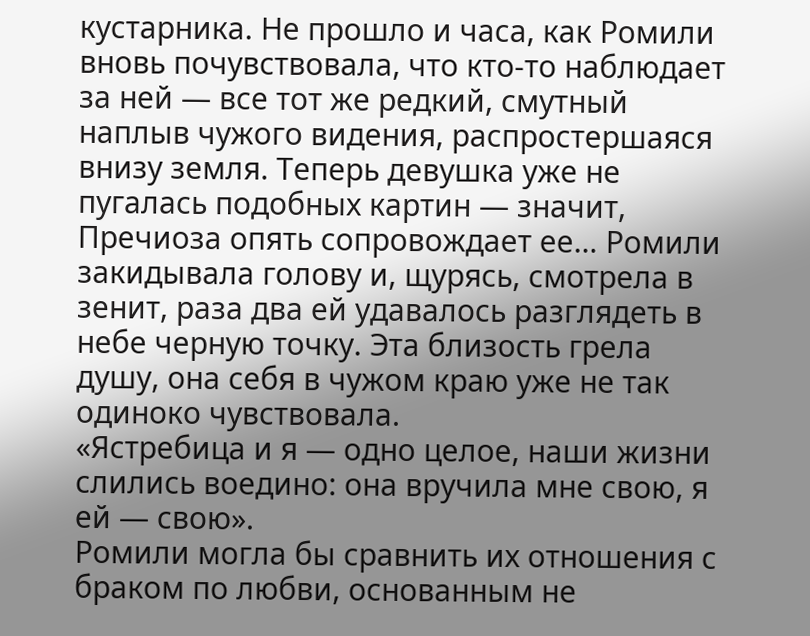кустарника. Не прошло и часа, как Ромили вновь почувствовала, что кто-то наблюдает за ней — все тот же редкий, смутный наплыв чужого видения, распростершаяся внизу земля. Теперь девушка уже не пугалась подобных картин — значит, Пречиоза опять сопровождает ее… Ромили закидывала голову и, щурясь, смотрела в зенит, раза два ей удавалось разглядеть в небе черную точку. Эта близость грела душу, она себя в чужом краю уже не так одиноко чувствовала.
«Ястребица и я — одно целое, наши жизни слились воедино: она вручила мне свою, я ей — свою».
Ромили могла бы сравнить их отношения с браком по любви, основанным не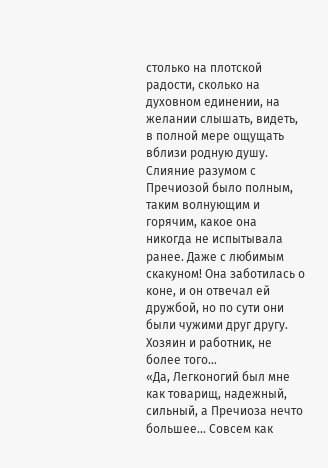столько на плотской радости, сколько на духовном единении, на желании слышать, видеть, в полной мере ощущать вблизи родную душу. Слияние разумом с Пречиозой было полным, таким волнующим и горячим, какое она никогда не испытывала ранее. Даже с любимым скакуном! Она заботилась о коне, и он отвечал ей дружбой, но по сути они были чужими друг другу. Хозяин и работник, не более того…
«Да, Легконогий был мне как товарищ, надежный, сильный, а Пречиоза нечто большее… Совсем как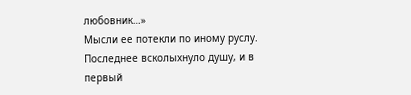любовник…»
Мысли ее потекли по иному руслу. Последнее всколыхнуло душу, и в первый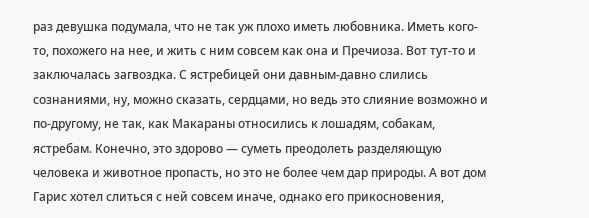раз девушка подумала, что не так уж плохо иметь любовника. Иметь кого-то, похожего на нее, и жить с ним совсем как она и Пречиоза. Вот тут-то и заключалась загвоздка. С ястребицей они давным-давно слились сознаниями, ну, можно сказать, сердцами, но ведь это слияние возможно и по-другому, не так, как Макараны относились к лошадям, собакам, ястребам. Конечно, это здорово — суметь преодолеть разделяющую человека и животное пропасть, но это не более чем дар природы. А вот дом Гарис хотел слиться с ней совсем иначе, однако его прикосновения,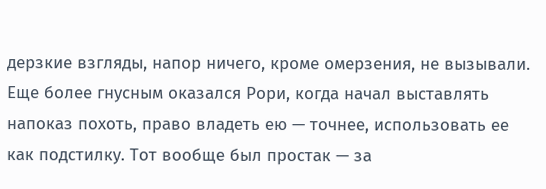дерзкие взгляды, напор ничего, кроме омерзения, не вызывали. Еще более гнусным оказался Рори, когда начал выставлять напоказ похоть, право владеть ею — точнее, использовать ее как подстилку. Тот вообще был простак — за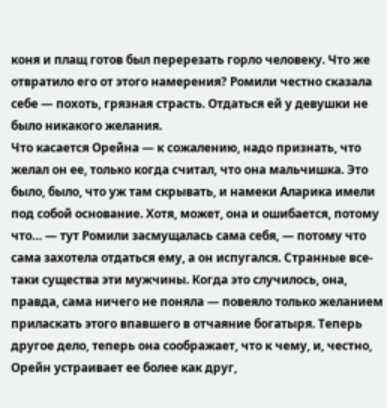коня и плащ готов был перерезать горло человеку. Что же отвратило его от этого намерения? Ромили честно сказала себе — похоть, грязная страсть. Отдаться ей у девушки не было никакого желания.
Что касается Орейна — к сожалению, надо признать, что желал он ее, только когда считал, что она мальчишка. Это было, было, что уж там скрывать, и намеки Аларика имели под собой основание. Хотя, может, она и ошибается, потому что… — тут Ромили засмущалась сама себя, — потому что сама захотела отдаться ему, а он испугался. Странные все-таки существа эти мужчины. Когда это случилось, она, правда, сама ничего не поняла — повеяло только желанием приласкать этого впавшего в отчаяние богатыря. Теперь другое дело, теперь она соображает, что к чему, и, честно, Орейн устраивает ее более как друг,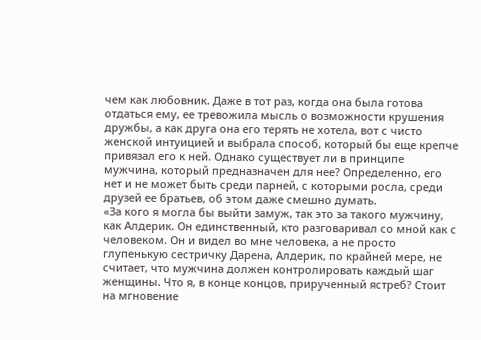чем как любовник. Даже в тот раз, когда она была готова отдаться ему, ее тревожила мысль о возможности крушения дружбы, а как друга она его терять не хотела, вот с чисто женской интуицией и выбрала способ, который бы еще крепче привязал его к ней. Однако существует ли в принципе мужчина, который предназначен для нее? Определенно, его нет и не может быть среди парней, с которыми росла, среди друзей ее братьев, об этом даже смешно думать.
«За кого я могла бы выйти замуж, так это за такого мужчину, как Алдерик. Он единственный, кто разговаривал со мной как с человеком. Он и видел во мне человека, а не просто глупенькую сестричку Дарена, Алдерик, по крайней мере, не считает, что мужчина должен контролировать каждый шаг женщины. Что я, в конце концов, прирученный ястреб? Стоит на мгновение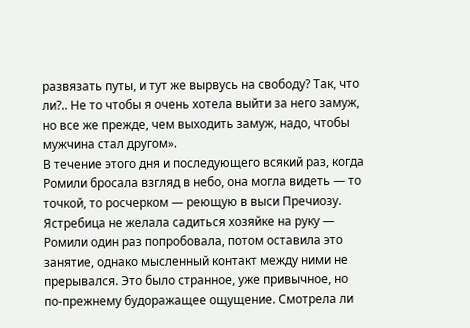развязать путы, и тут же вырвусь на свободу? Так, что ли?.. Не то чтобы я очень хотела выйти за него замуж, но все же прежде, чем выходить замуж, надо, чтобы мужчина стал другом».
В течение этого дня и последующего всякий раз, когда Ромили бросала взгляд в небо, она могла видеть — то точкой, то росчерком — реющую в выси Пречиозу. Ястребица не желала садиться хозяйке на руку — Ромили один раз попробовала, потом оставила это занятие, однако мысленный контакт между ними не прерывался. Это было странное, уже привычное, но по-прежнему будоражащее ощущение. Смотрела ли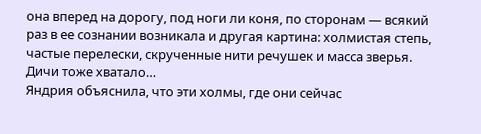она вперед на дорогу, под ноги ли коня, по сторонам — всякий раз в ее сознании возникала и другая картина: холмистая степь, частые перелески, скрученные нити речушек и масса зверья. Дичи тоже хватало…
Яндрия объяснила, что эти холмы, где они сейчас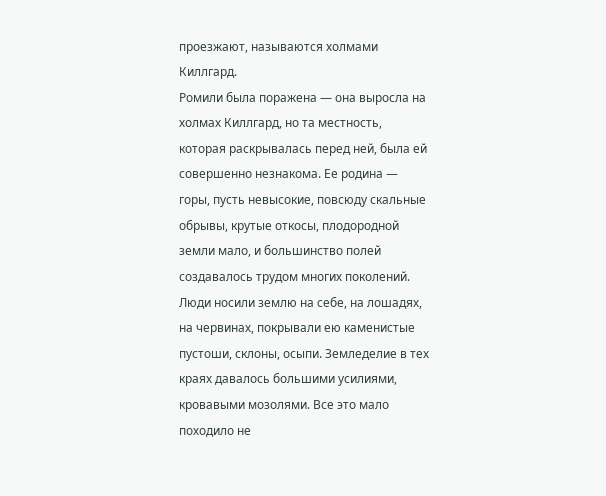проезжают, называются холмами Киллгард.
Ромили была поражена — она выросла на холмах Киллгард, но та местность, которая раскрывалась перед ней, была ей совершенно незнакома. Ее родина — горы, пусть невысокие, повсюду скальные обрывы, крутые откосы, плодородной земли мало, и большинство полей создавалось трудом многих поколений. Люди носили землю на себе, на лошадях, на червинах, покрывали ею каменистые пустоши, склоны, осыпи. Земледелие в тех краях давалось большими усилиями, кровавыми мозолями. Все это мало походило не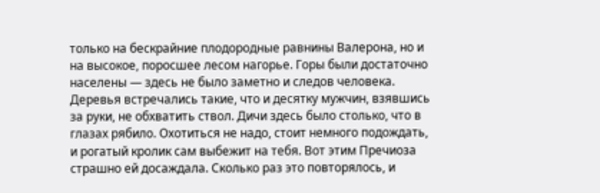только на бескрайние плодородные равнины Валерона, но и на высокое, поросшее лесом нагорье. Горы были достаточно населены — здесь не было заметно и следов человека. Деревья встречались такие, что и десятку мужчин, взявшись за руки, не обхватить ствол. Дичи здесь было столько, что в глазах рябило. Охотиться не надо, стоит немного подождать, и рогатый кролик сам выбежит на тебя. Вот этим Пречиоза страшно ей досаждала. Сколько раз это повторялось, и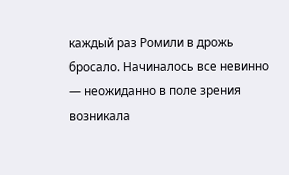каждый раз Ромили в дрожь бросало. Начиналось все невинно — неожиданно в поле зрения возникала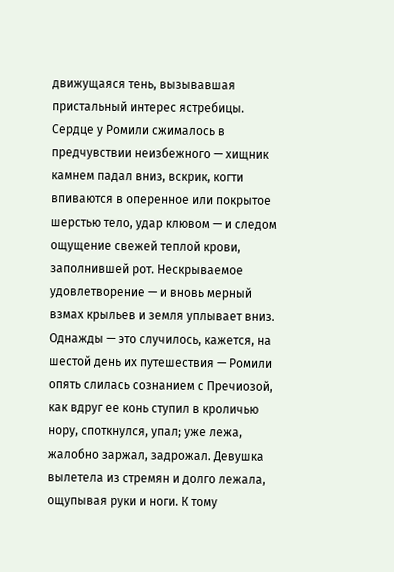движущаяся тень, вызывавшая пристальный интерес ястребицы. Сердце у Ромили сжималось в предчувствии неизбежного — хищник камнем падал вниз, вскрик, когти впиваются в оперенное или покрытое шерстью тело, удар клювом — и следом ощущение свежей теплой крови, заполнившей рот. Нескрываемое удовлетворение — и вновь мерный взмах крыльев и земля уплывает вниз.
Однажды — это случилось, кажется, на шестой день их путешествия — Ромили опять слилась сознанием с Пречиозой, как вдруг ее конь ступил в кроличью нору, споткнулся, упал; уже лежа, жалобно заржал, задрожал. Девушка вылетела из стремян и долго лежала, ощупывая руки и ноги. К тому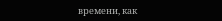времени, как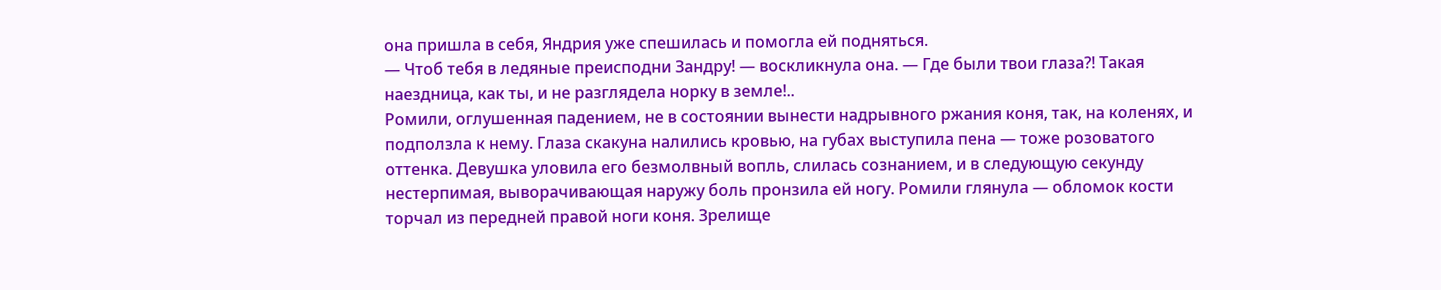она пришла в себя, Яндрия уже спешилась и помогла ей подняться.
— Чтоб тебя в ледяные преисподни Зандру! — воскликнула она. — Где были твои глаза?! Такая наездница, как ты, и не разглядела норку в земле!..
Ромили, оглушенная падением, не в состоянии вынести надрывного ржания коня, так, на коленях, и подползла к нему. Глаза скакуна налились кровью, на губах выступила пена — тоже розоватого оттенка. Девушка уловила его безмолвный вопль, слилась сознанием, и в следующую секунду нестерпимая, выворачивающая наружу боль пронзила ей ногу. Ромили глянула — обломок кости торчал из передней правой ноги коня. Зрелище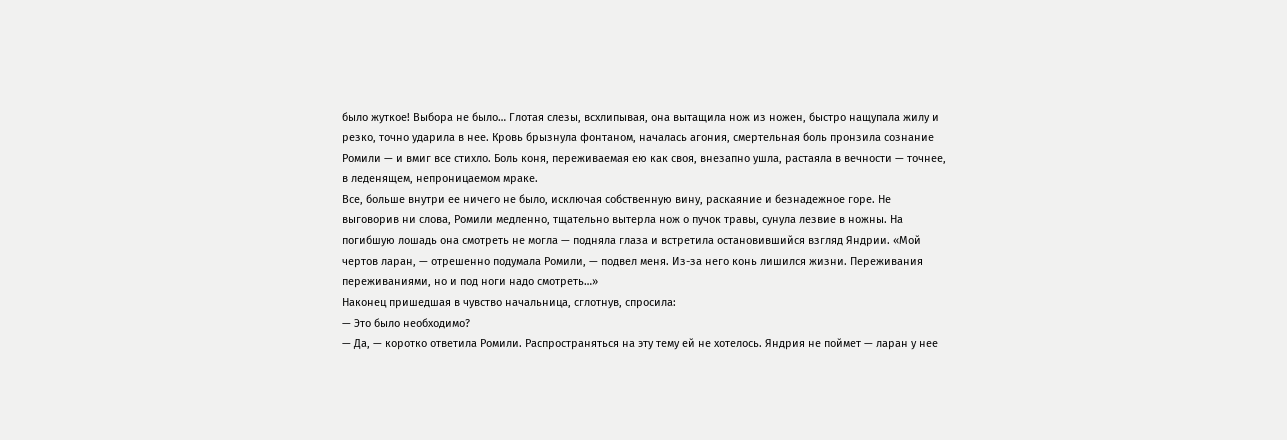было жуткое! Выбора не было… Глотая слезы, всхлипывая, она вытащила нож из ножен, быстро нащупала жилу и резко, точно ударила в нее. Кровь брызнула фонтаном, началась агония, смертельная боль пронзила сознание Ромили — и вмиг все стихло. Боль коня, переживаемая ею как своя, внезапно ушла, растаяла в вечности — точнее, в леденящем, непроницаемом мраке.
Все, больше внутри ее ничего не было, исключая собственную вину, раскаяние и безнадежное горе. Не выговорив ни слова, Ромили медленно, тщательно вытерла нож о пучок травы, сунула лезвие в ножны. На погибшую лошадь она смотреть не могла — подняла глаза и встретила остановившийся взгляд Яндрии. «Мой чертов ларан, — отрешенно подумала Ромили, — подвел меня. Из-за него конь лишился жизни. Переживания переживаниями, но и под ноги надо смотреть…»
Наконец пришедшая в чувство начальница, сглотнув, спросила:
— Это было необходимо?
— Да, — коротко ответила Ромили. Распространяться на эту тему ей не хотелось. Яндрия не поймет — ларан у нее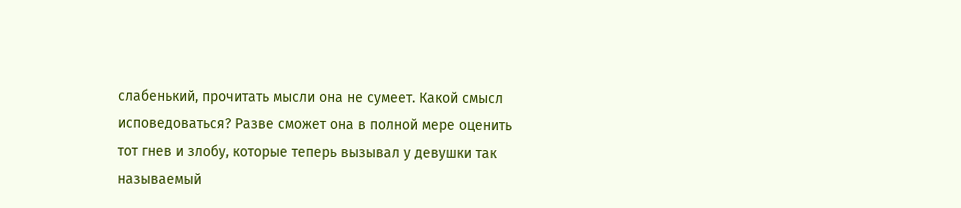слабенький, прочитать мысли она не сумеет. Какой смысл исповедоваться? Разве сможет она в полной мере оценить тот гнев и злобу, которые теперь вызывал у девушки так называемый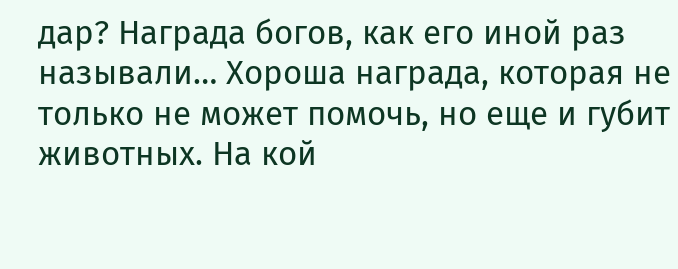дар? Награда богов, как его иной раз называли… Хороша награда, которая не только не может помочь, но еще и губит животных. На кой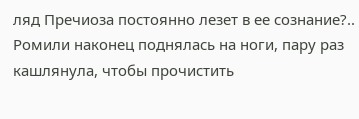ляд Пречиоза постоянно лезет в ее сознание?.. Ромили наконец поднялась на ноги, пару раз кашлянула, чтобы прочистить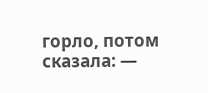горло, потом сказала: —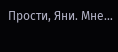Прости, Яни. Мне…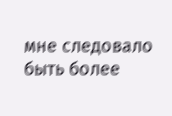мне следовало быть более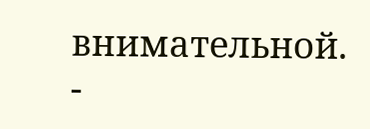внимательной.
-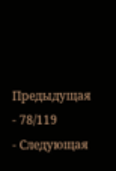Предыдущая
- 78/119
- Следующая